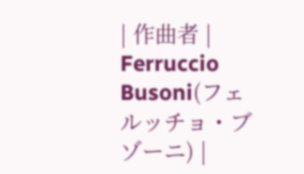| 作曲者 | Ferruccio Busoni(フェルッチョ・ブゾーニ) |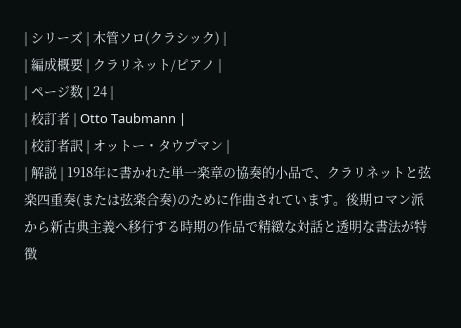| シリーズ | 木管ソロ(クラシック) |
| 編成概要 | クラリネット/ピアノ |
| ページ数 | 24 |
| 校訂者 | Otto Taubmann |
| 校訂者訳 | オットー・タウプマン |
| 解説 | 1918年に書かれた単一楽章の協奏的小品で、クラリネットと弦楽四重奏(または弦楽合奏)のために作曲されています。後期ロマン派から新古典主義へ移行する時期の作品で精緻な対話と透明な書法が特徴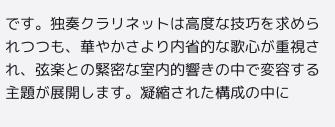です。独奏クラリネットは高度な技巧を求められつつも、華やかさより内省的な歌心が重視され、弦楽との緊密な室内的響きの中で変容する主題が展開します。凝縮された構成の中に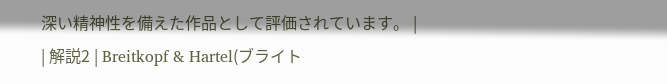深い精神性を備えた作品として評価されています。 |
| 解説2 | Breitkopf & Hartel(ブライト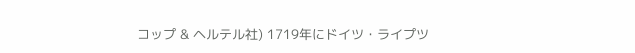コップ & ヘルテル社) 1719年にドイツ・ライプツ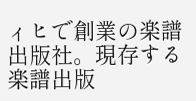ィヒで創業の楽譜出版社。現存する楽譜出版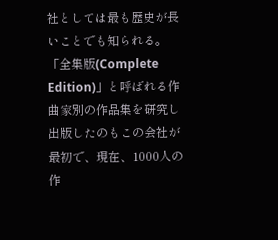社としては最も歴史が長いことでも知られる。「全集版(Complete Edition)」と呼ばれる作曲家別の作品集を研究し出版したのもこの会社が最初で、現在、1000人の作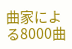曲家による8000曲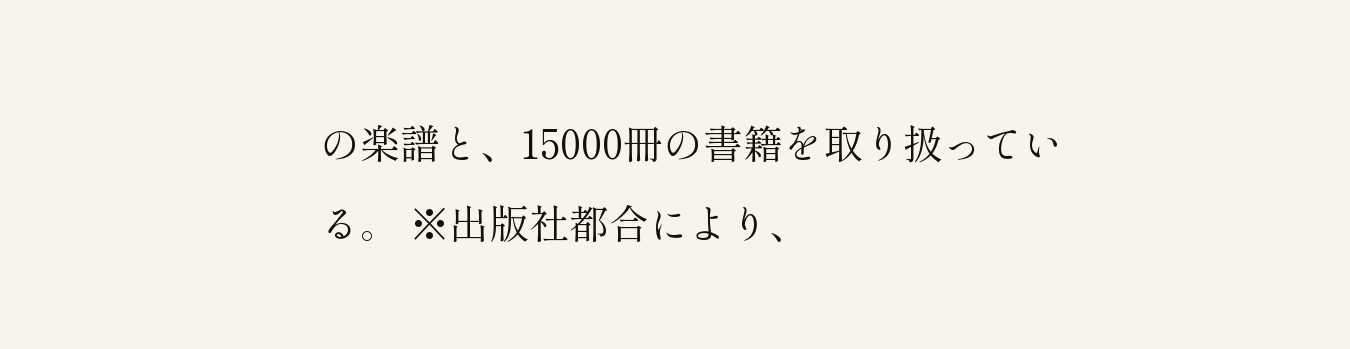の楽譜と、15000冊の書籍を取り扱っている。 ※出版社都合により、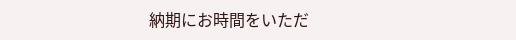納期にお時間をいただ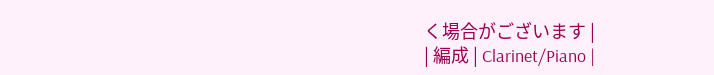く場合がございます |
| 編成 | Clarinet/Piano |